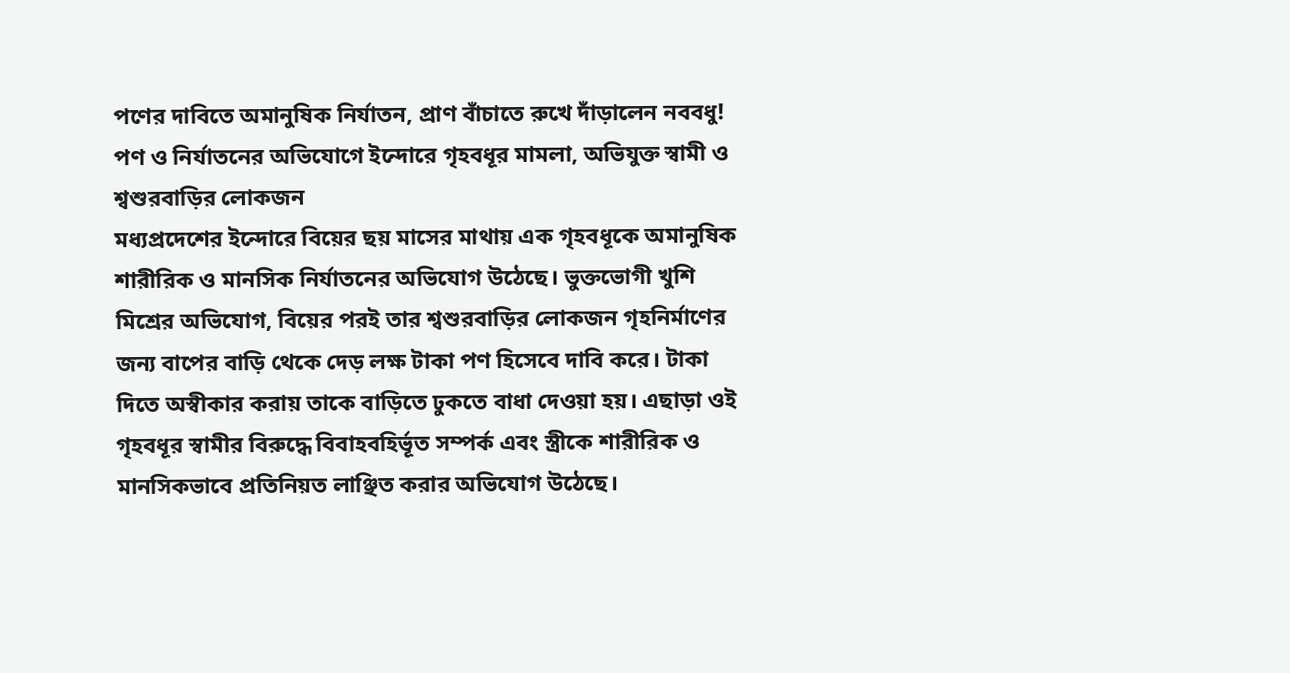পণের দাবিতে অমানুষিক নির্যাতন, প্রাণ বাঁচাতে রুখে দাঁড়ালেন নববধু!
পণ ও নির্যাতনের অভিযোগে ইন্দোরে গৃহবধূর মামলা, অভিযুক্ত স্বামী ও শ্বশুরবাড়ির লোকজন
মধ্যপ্রদেশের ইন্দোরে বিয়ের ছয় মাসের মাথায় এক গৃহবধূকে অমানুষিক শারীরিক ও মানসিক নির্যাতনের অভিযোগ উঠেছে। ভুক্তভোগী খুশি মিশ্রের অভিযোগ, বিয়ের পরই তার শ্বশুরবাড়ির লোকজন গৃহনির্মাণের জন্য বাপের বাড়ি থেকে দেড় লক্ষ টাকা পণ হিসেবে দাবি করে। টাকা দিতে অস্বীকার করায় তাকে বাড়িতে ঢুকতে বাধা দেওয়া হয়। এছাড়া ওই গৃহবধূর স্বামীর বিরুদ্ধে বিবাহবহির্ভূত সম্পর্ক এবং স্ত্রীকে শারীরিক ও মানসিকভাবে প্রতিনিয়ত লাঞ্ছিত করার অভিযোগ উঠেছে।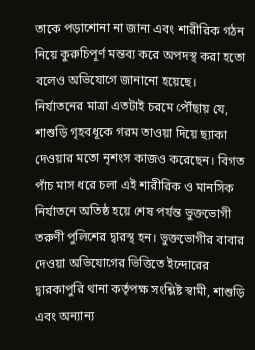তাকে পড়াশোনা না জানা এবং শারীরিক গঠন নিয়ে কুরুচিপূর্ণ মন্তব্য করে অপদস্থ করা হতো বলেও অভিযোগে জানানো হয়েছে।
নির্যাতনের মাত্রা এতটাই চরমে পৌঁছায় যে, শাশুড়ি গৃহবধূকে গরম তাওয়া দিয়ে ছ্যাকা দেওয়ার মতো নৃশংস কাজও করেছেন। বিগত পাঁচ মাস ধরে চলা এই শারীরিক ও মানসিক নির্যাতনে অতিষ্ঠ হয়ে শেষ পর্যন্ত ভুক্তভোগী তরুণী পুলিশের দ্বারস্থ হন। ভুক্তভোগীর বাবার দেওয়া অভিযোগের ভিত্তিতে ইন্দোরের দ্বারকাপুরি থানা কর্তৃপক্ষ সংশ্লিষ্ট স্বামী, শাশুড়ি এবং অন্যান্য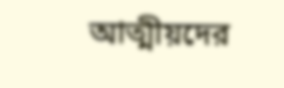আত্মীয়দের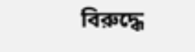বিরুদ্ধে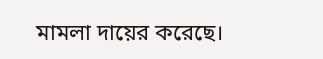মামলা দায়ের করেছে।